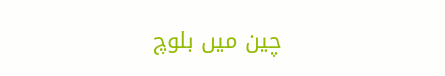چین میں بلوچ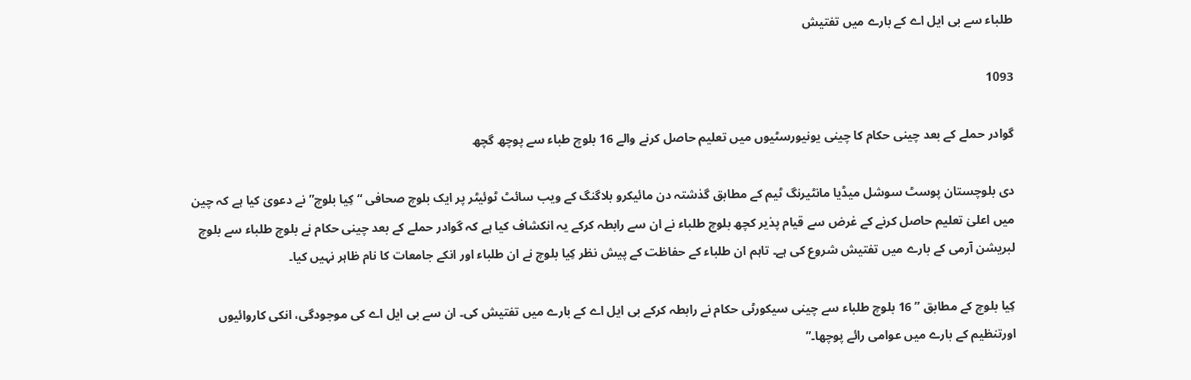طلباء سے بی ایل اے کے بارے میں تفتیش

1093

گوادر حملے کے بعد چینی حکام کا چینی یونیورسٹیوں میں تعلیم حاصل کرنے والے 16 بلوچ طباء سے پوچھ گچھ

دی بلوچستان پوسٹ سوشل میڈیا مانٹیرنگ ٹیم کے مطابق گذشتہ دن مائیکرو بلاگنگ کے ویب سائٹ ٹوئیٹر پر ایک بلوچ صحافی “کِیا بلوچ” نے دعویٰ کیا ہے کہ چین میں اعلیٰ تعلیم حاصل کرنے کے غرض سے قیام پذیر کچھ بلوچ طلباء نے ان سے رابطہ کرکے یہ انکشاف کیا ہے کہ گوادر حملے کے بعد چینی حکام نے بلوچ طلباء سے بلوچ لبریشن آرمی کے بارے میں تفتیش شروع کی ہے۔ تاہم ان طلباء کے حفاظت کے پیش نظر کِیا بلوچ نے ان طلباء اور انکے جامعات کا نام ظاہر نہیں کیا۔

کِیا بلوچ کے مطابق ” 16 بلوچ طلباء سے چینی سیکورٹی حکام نے رابطہ کرکے بی ایل اے کے بارے میں تفتیش کی۔ ان سے بی ایل اے کی موجودگی، انکی کاروائیوں اورتنظیم کے بارے میں عوامی رائے پوچھا۔”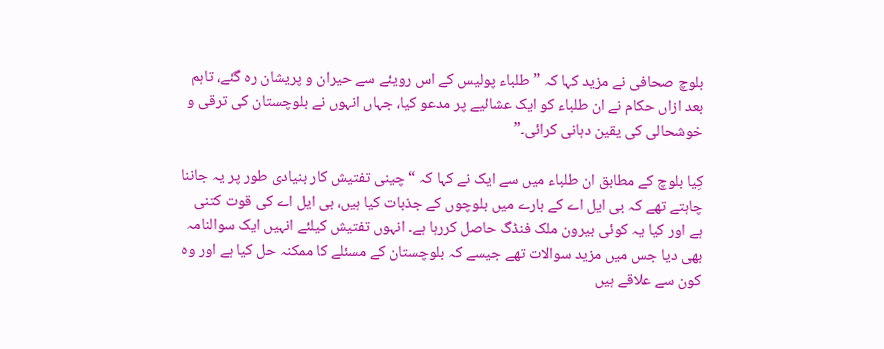بلوچ صحافی نے مزید کہا کہ ” طلباء پولیس کے اس رویئے سے حیران و پریشان رہ گئے، تاہم بعد ازاں حکام نے ان طلباء کو ایک عشائیے پر مدعو کیا، جہاں انہوں نے بلوچستان کی ترقی و خوشحالی کی یقین دہانی کرائی۔”

کِیا بلوچ کے مطابق ان طلباء میں سے ایک نے کہا کہ “چینی تفتیش کار بنیادی طور پر یہ جاننا چاہتے تھے کہ بی ایل اے کے بارے میں بلوچوں کے جذبات کیا ہیں، بی ایل اے کی قوت کتنی ہے اور کیا یہ کوئی بیرون ملک فنڈگ حاصل کررہا ہے۔ انہوں تفتیش کیلئے انہیں ایک سوالنامہ بھی دیا جس میں مزید سوالات تھے جیسے کہ بلوچستان کے مسئلے کا ممکنہ حل کیا ہے اور وہ کون سے علاقے ہیں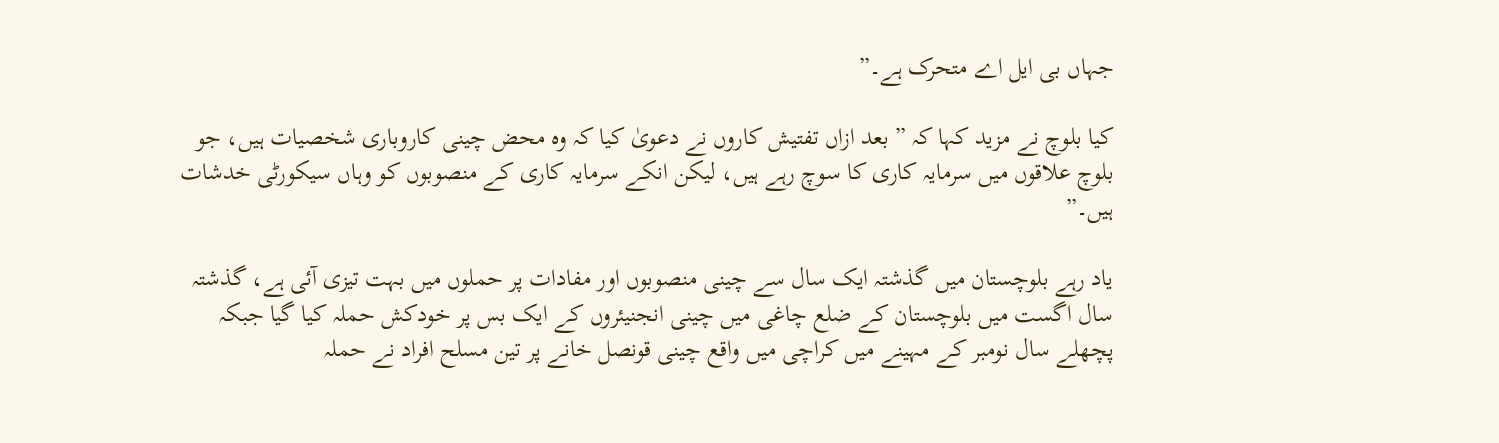جہاں بی ایل اے متحرک ہے۔”

کیا بلوچ نے مزید کہا کہ ” بعد ازاں تفتیش کاروں نے دعویٰ کیا کہ وہ محض چینی کاروباری شخصیات ہیں، جو بلوچ علاقوں میں سرمایہ کاری کا سوچ رہے ہیں، لیکن انکے سرمایہ کاری کے منصوبوں کو وہاں سیکورٹی خدشات ہیں۔”

یاد رہے بلوچستان میں گذشتہ ایک سال سے چینی منصوبوں اور مفادات پر حملوں میں بہت تیزی آئی ہے، گذشتہ سال اگست میں بلوچستان کے ضلع چاغی میں چینی انجنیئروں کے ایک بس پر خودکش حملہ کیا گیا جبکہ پچھلے سال نومبر کے مہینے میں کراچی میں واقع چینی قونصل خانے پر تین مسلح افراد نے حملہ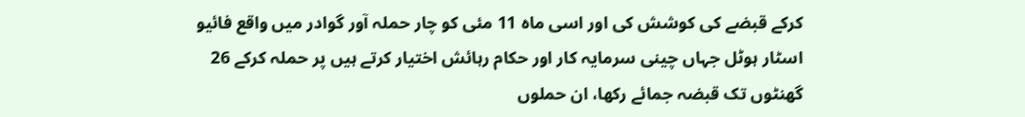کرکے قبضے کی کوشش کی اور اسی ماہ 11 مئی کو چار حملہ آور گوادر میں واقع فائیو اسٹار ہوٹل جہاں چینی سرمایہ کار اور حکام رہائش اختیار کرتے ہیں پر حملہ کرکے 26 گھنٹوں تک قبضہ جمائے رکھا، ان حملوں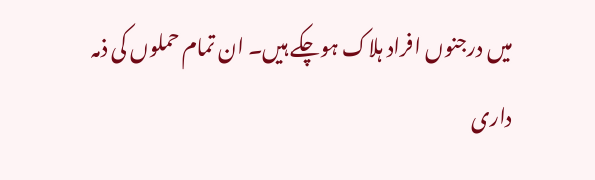میں درجنوں افراد ہلاک ہوچکے ہیں۔ ان تمام حملوں کی ذمہ داری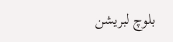بلوچ لبریشن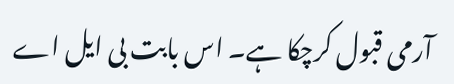آرمی قبول کرچکا ہے۔ اس بابت بی ایل اے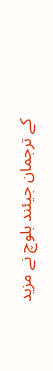کے ترجمان جیئند بلوچ نے مزید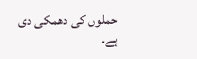حملوں کی دھمکی دی ہے۔